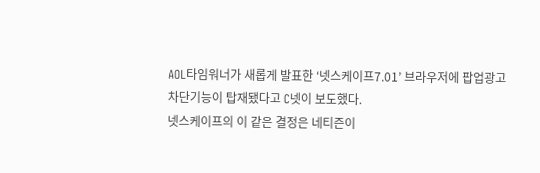AOL타임워너가 새롭게 발표한 ‘넷스케이프7.01’ 브라우저에 팝업광고 차단기능이 탑재됐다고 C넷이 보도했다.
넷스케이프의 이 같은 결정은 네티즌이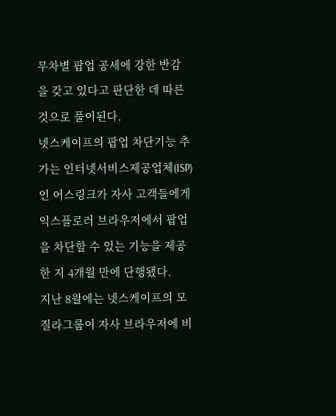무차별 팝업 공세에 강한 반감을 갖고 있다고 판단한 데 따른 것으로 풀이된다.
넷스케이프의 팝업 차단기능 추가는 인터넷서비스제공업체(ISP)인 어스링크가 자사 고객들에게 익스플로러 브라우저에서 팝업을 차단할 수 있는 기능을 제공한 지 4개월 만에 단행됐다.
지난 8월에는 넷스케이프의 모질라그룹이 자사 브라우저에 비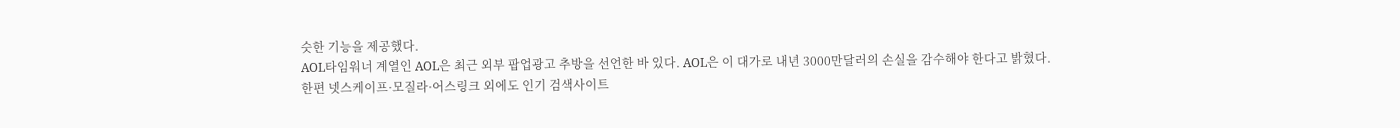슷한 기능을 제공했다.
AOL타임워너 계열인 AOL은 최근 외부 팝업광고 추방을 선언한 바 있다. AOL은 이 대가로 내년 3000만달러의 손실을 감수해야 한다고 밝혔다.
한편 넷스케이프·모질라·어스링크 외에도 인기 검색사이트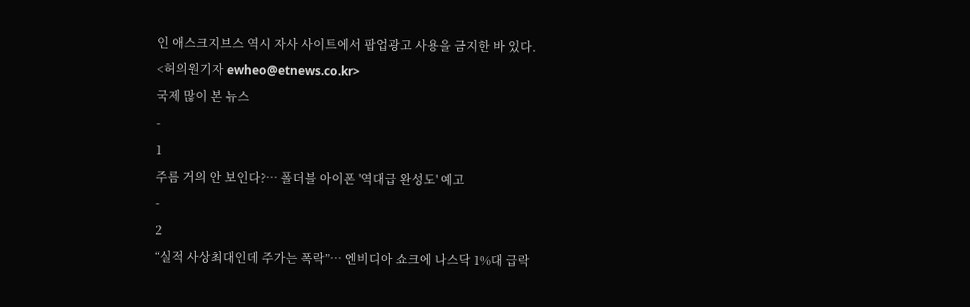인 애스크지브스 역시 자사 사이트에서 팝업광고 사용을 금지한 바 있다.
<허의원기자 ewheo@etnews.co.kr>
국제 많이 본 뉴스
-
1
주름 거의 안 보인다?… 폴더블 아이폰 '역대급 완성도' 예고
-
2
“실적 사상최대인데 주가는 폭락”… 엔비디아 쇼크에 나스닥 1%대 급락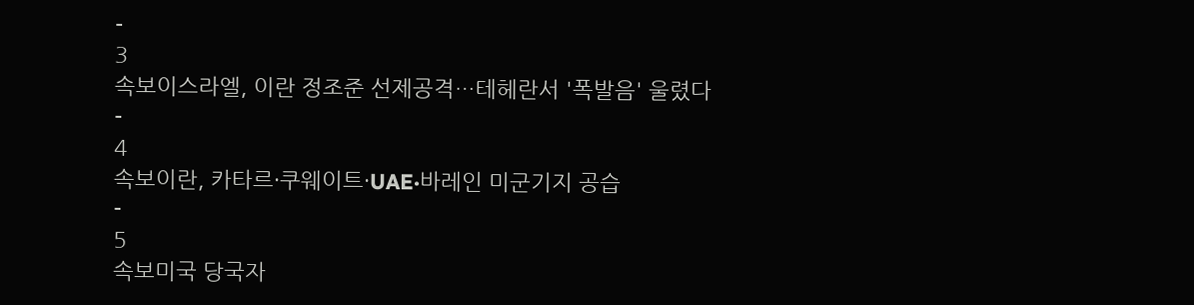-
3
속보이스라엘, 이란 정조준 선제공격…테헤란서 '폭발음' 울렸다
-
4
속보이란, 카타르·쿠웨이트·UAE·바레인 미군기지 공습
-
5
속보미국 당국자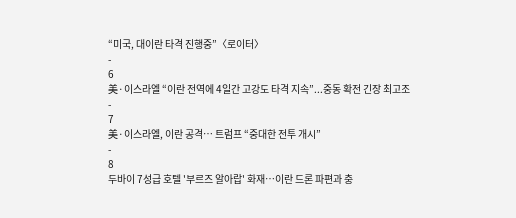“미국, 대이란 타격 진행중”〈로이터〉
-
6
美·이스라엘 “이란 전역에 4일간 고강도 타격 지속”...중동 확전 긴장 최고조
-
7
美·이스라엘, 이란 공격… 트럼프 “중대한 전투 개시”
-
8
두바이 7성급 호텔 '부르즈 알아랍' 화재…이란 드론 파편과 충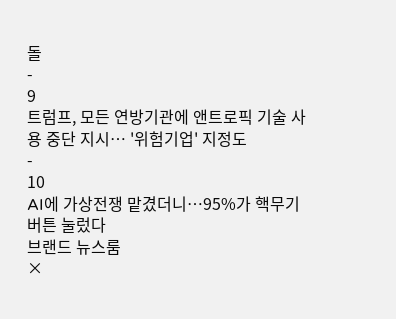돌
-
9
트럼프, 모든 연방기관에 앤트로픽 기술 사용 중단 지시… '위험기업' 지정도
-
10
AI에 가상전쟁 맡겼더니…95%가 핵무기 버튼 눌렀다
브랜드 뉴스룸
×